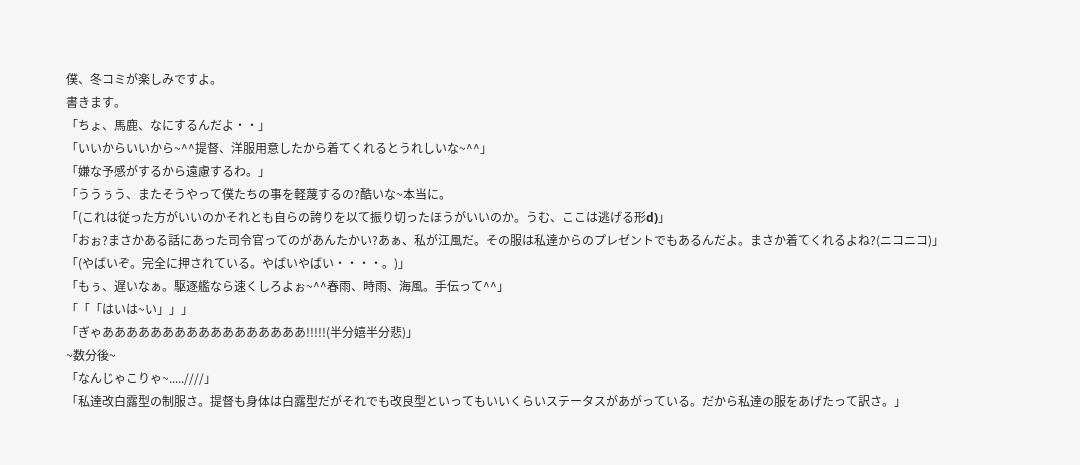僕、冬コミが楽しみですよ。
書きます。
「ちょ、馬鹿、なにするんだよ・・」
「いいからいいから~^^提督、洋服用意したから着てくれるとうれしいな~^^」
「嫌な予感がするから遠慮するわ。」
「ううぅう、またそうやって僕たちの事を軽蔑するの?酷いな~本当に。
「(これは従った方がいいのかそれとも自らの誇りを以て振り切ったほうがいいのか。うむ、ここは逃げる形d)」
「おぉ?まさかある話にあった司令官ってのがあんたかい?あぁ、私が江風だ。その服は私達からのプレゼントでもあるんだよ。まさか着てくれるよね?(ニコニコ)」
「(やばいぞ。完全に押されている。やばいやばい・・・・。)」
「もぅ、遅いなぁ。駆逐艦なら速くしろよぉ~^^春雨、時雨、海風。手伝って^^」
「「「はいは~い」」」
「ぎゃあああああああああああああああああ!!!!!(半分嬉半分悲)」
~数分後~
「なんじゃこりゃ~.....////」
「私達改白露型の制服さ。提督も身体は白露型だがそれでも改良型といってもいいくらいステータスがあがっている。だから私達の服をあげたって訳さ。」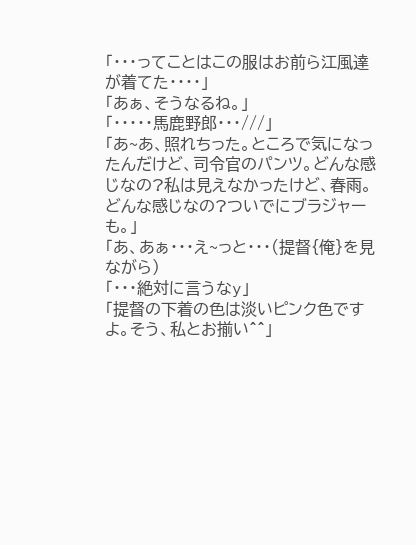「・・・ってことはこの服はお前ら江風達が着てた・・・・」
「あぁ、そうなるね。」
「・・・・・馬鹿野郎・・・///」
「あ~あ、照れちった。ところで気になったんだけど、司令官のパンツ。どんな感じなの?私は見えなかったけど、春雨。どんな感じなの?ついでにブラジャーも。」
「あ、あぁ・・・え~っと・・・(提督{俺}を見ながら)
「・・・絶対に言うなy」
「提督の下着の色は淡いピンク色ですよ。そう、私とお揃い^^」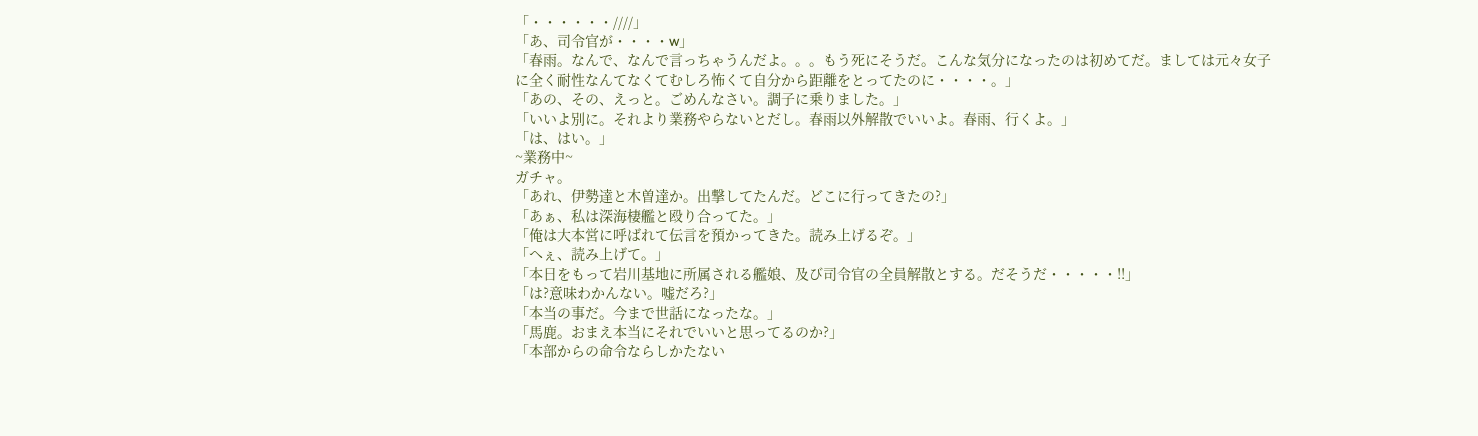「・・・・・・////」
「あ、司令官が・・・・w」
「春雨。なんで、なんで言っちゃうんだよ。。。もう死にそうだ。こんな気分になったのは初めてだ。ましては元々女子に全く耐性なんてなくてむしろ怖くて自分から距離をとってたのに・・・・。」
「あの、その、えっと。ごめんなさい。調子に乗りました。」
「いいよ別に。それより業務やらないとだし。春雨以外解散でいいよ。春雨、行くよ。」
「は、はい。」
~業務中~
ガチャ。
「あれ、伊勢達と木曽達か。出撃してたんだ。どこに行ってきたの?」
「あぁ、私は深海棲艦と殴り合ってた。」
「俺は大本営に呼ばれて伝言を預かってきた。読み上げるぞ。」
「へぇ、読み上げて。」
「本日をもって岩川基地に所属される艦娘、及び司令官の全員解散とする。だそうだ・・・・・!!」
「は?意味わかんない。嘘だろ?」
「本当の事だ。今まで世話になったな。」
「馬鹿。おまえ本当にそれでいいと思ってるのか?」
「本部からの命令ならしかたない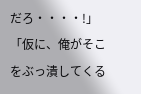だろ・・・・!」
「仮に、俺がそこをぶっ潰してくる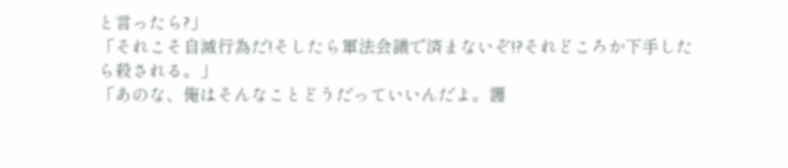と言ったら?」
「それこそ自滅行為だ!そしたら軍法会議で済まないぞ!?それどころか下手したら殺される。」
「あのな、俺はそんなことどうだっていいんだよ。護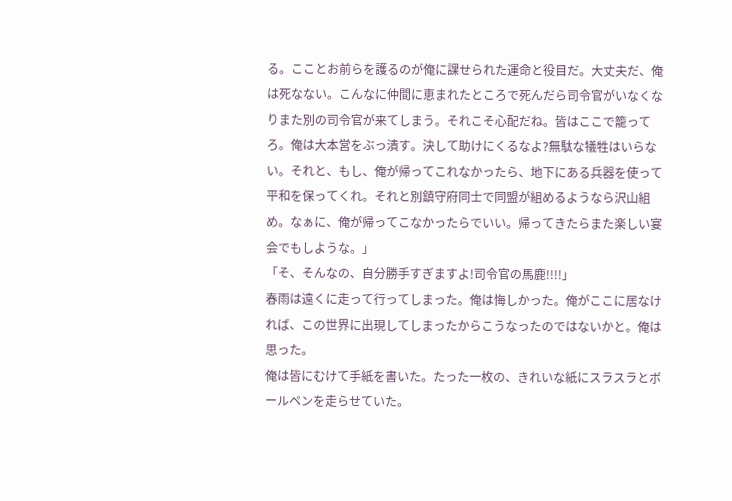る。こことお前らを護るのが俺に課せられた運命と役目だ。大丈夫だ、俺は死なない。こんなに仲間に恵まれたところで死んだら司令官がいなくなりまた別の司令官が来てしまう。それこそ心配だね。皆はここで籠ってろ。俺は大本営をぶっ潰す。決して助けにくるなよ?無駄な犠牲はいらない。それと、もし、俺が帰ってこれなかったら、地下にある兵器を使って平和を保ってくれ。それと別鎮守府同士で同盟が組めるようなら沢山組め。なぁに、俺が帰ってこなかったらでいい。帰ってきたらまた楽しい宴会でもしような。」
「そ、そんなの、自分勝手すぎますよ!司令官の馬鹿!!!!」
春雨は遠くに走って行ってしまった。俺は悔しかった。俺がここに居なければ、この世界に出現してしまったからこうなったのではないかと。俺は思った。
俺は皆にむけて手紙を書いた。たった一枚の、きれいな紙にスラスラとボールペンを走らせていた。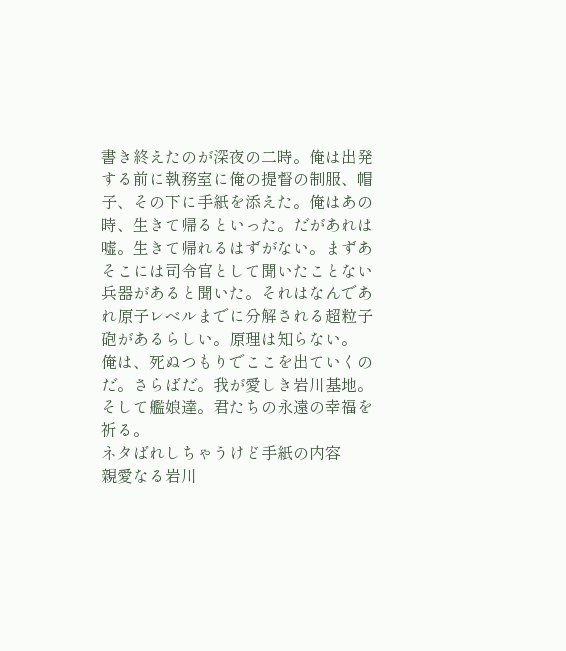書き終えたのが深夜の二時。俺は出発する前に執務室に俺の提督の制服、帽子、その下に手紙を添えた。俺はあの時、生きて帰るといった。だがあれは嘘。生きて帰れるはずがない。まずあそこには司令官として聞いたことない兵器があると聞いた。それはなんであれ原子レベルまでに分解される超粒子砲があるらしい。原理は知らない。
俺は、死ぬつもりでここを出ていくのだ。さらばだ。我が愛しき岩川基地。そして艦娘達。君たちの永遠の幸福を祈る。
ネタばれしちゃうけど手紙の内容
親愛なる岩川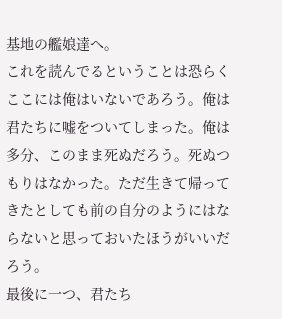基地の艦娘達へ。
これを読んでるということは恐らくここには俺はいないであろう。俺は君たちに嘘をついてしまった。俺は多分、このまま死ぬだろう。死ぬつもりはなかった。ただ生きて帰ってきたとしても前の自分のようにはならないと思っておいたほうがいいだろう。
最後に一つ、君たち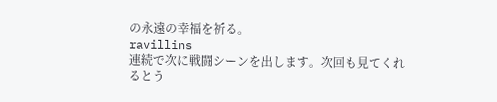の永遠の幸福を祈る。
ravillins
連続で次に戦闘シーンを出します。次回も見てくれるとう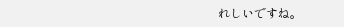れしいですね。